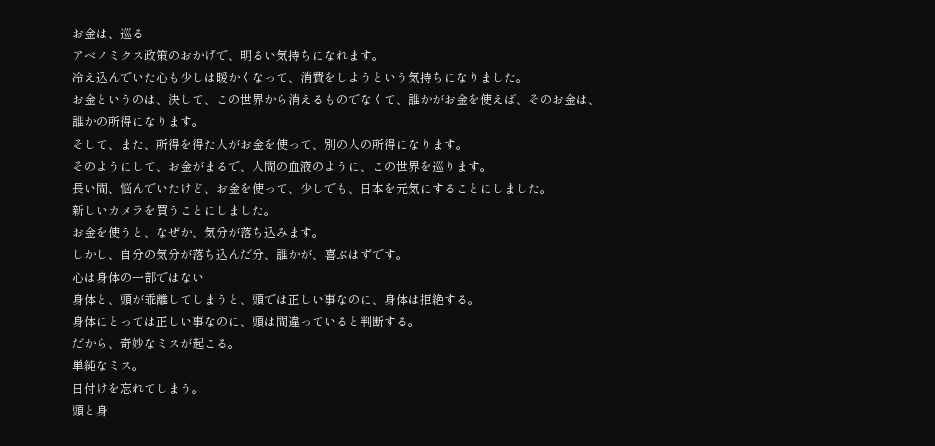お金は、巡る
アベノミクス政策のおかげで、明るい気持ちになれます。
冷え込んでいた心も少しは暖かくなって、消費をしようという気持ちになりました。
お金というのは、決して、この世界から消えるものでなくて、誰かがお金を使えば、そのお金は、誰かの所得になります。
そして、また、所得を得た人がお金を使って、別の人の所得になります。
そのようにして、お金がまるで、人間の血液のように、この世界を巡ります。
長い間、悩んでいたけど、お金を使って、少しでも、日本を元気にすることにしました。
新しいカメラを買うことにしました。
お金を使うと、なぜか、気分が落ち込みます。
しかし、自分の気分が落ち込んだ分、誰かが、喜ぶはずです。
心は身体の一部ではない
身体と、頭が乖離してしまうと、頭では正しい事なのに、身体は拒絶する。
身体にとっては正しい事なのに、頭は間違っていると判断する。
だから、奇妙なミスが起こる。
単純なミス。
日付けを忘れてしまう。
頭と身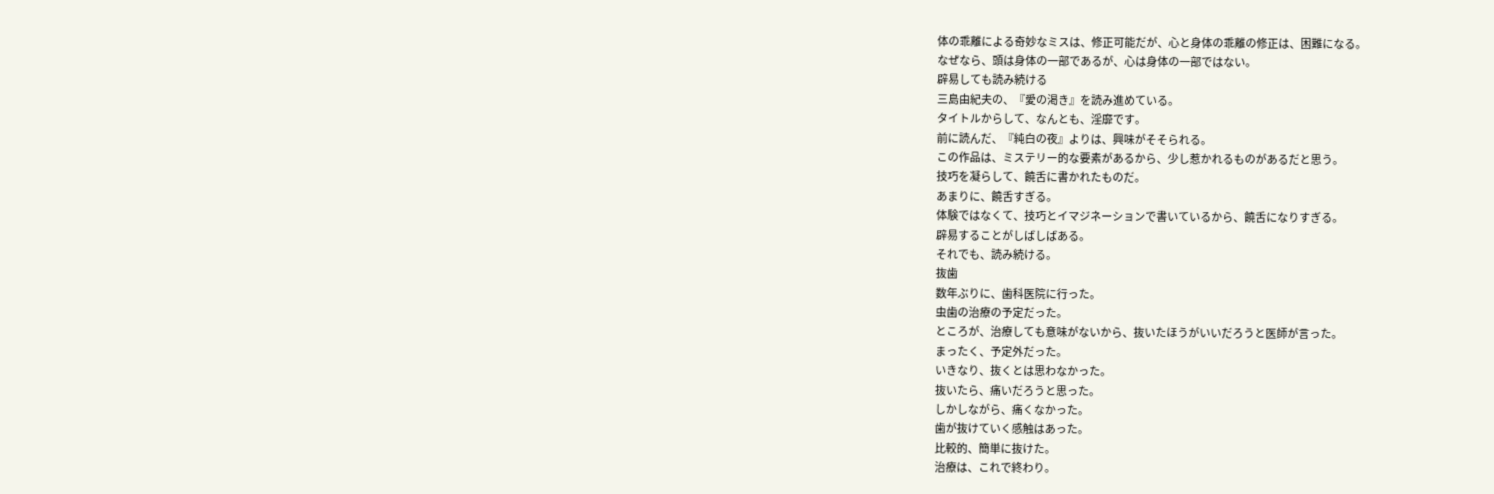体の乖離による奇妙なミスは、修正可能だが、心と身体の乖離の修正は、困難になる。
なぜなら、頭は身体の一部であるが、心は身体の一部ではない。
辟易しても読み続ける
三島由紀夫の、『愛の渇き』を読み進めている。
タイトルからして、なんとも、淫靡です。
前に読んだ、『純白の夜』よりは、興味がそそられる。
この作品は、ミステリー的な要素があるから、少し惹かれるものがあるだと思う。
技巧を凝らして、饒舌に書かれたものだ。
あまりに、饒舌すぎる。
体験ではなくて、技巧とイマジネーションで書いているから、饒舌になりすぎる。
辟易することがしばしばある。
それでも、読み続ける。
抜歯
数年ぶりに、歯科医院に行った。
虫歯の治療の予定だった。
ところが、治療しても意味がないから、抜いたほうがいいだろうと医師が言った。
まったく、予定外だった。
いきなり、抜くとは思わなかった。
抜いたら、痛いだろうと思った。
しかしながら、痛くなかった。
歯が抜けていく感触はあった。
比較的、簡単に抜けた。
治療は、これで終わり。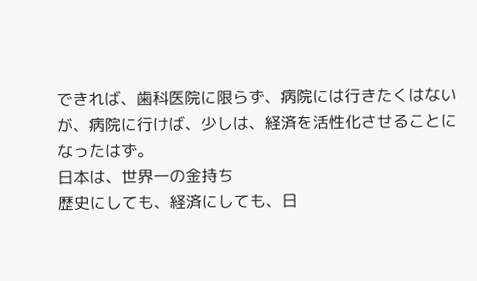できれば、歯科医院に限らず、病院には行きたくはないが、病院に行けば、少しは、経済を活性化させることになったはず。
日本は、世界一の金持ち
歴史にしても、経済にしても、日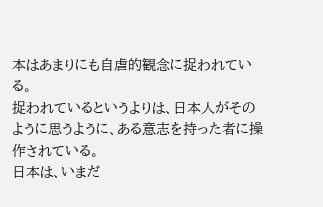本はあまりにも自虐的観念に捉われている。
捉われているというよりは、日本人がそのように思うように、ある意志を持った者に操作されている。
日本は、いまだ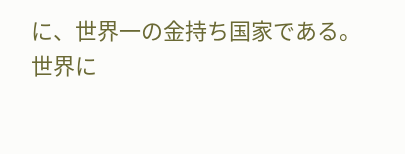に、世界一の金持ち国家である。
世界に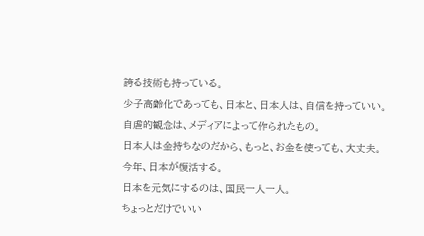誇る技術も持っている。
少子高齢化であっても、日本と、日本人は、自信を持っていい。
自虐的観念は、メディアによって作られたもの。
日本人は金持ちなのだから、もっと、お金を使っても、大丈夫。
今年、日本が復活する。
日本を元気にするのは、国民一人一人。
ちょっとだけでいい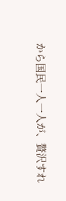から国民一人一人が、贅沢すれ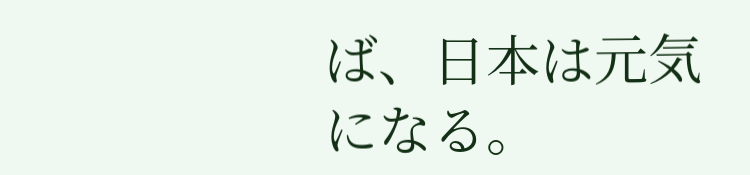ば、日本は元気になる。